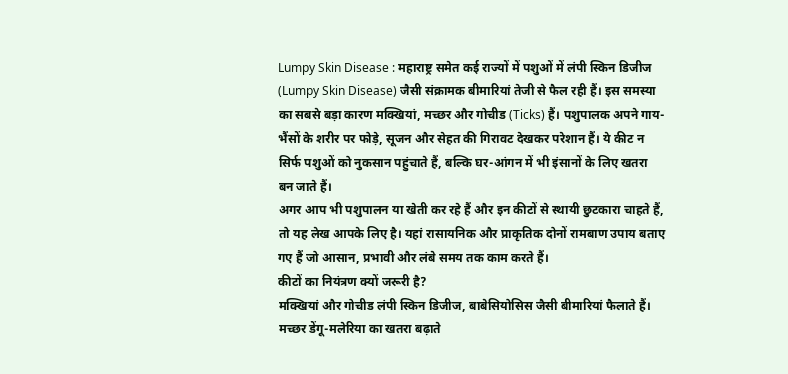Lumpy Skin Disease : महाराष्ट्र समेत कई राज्यों में पशुओं में लंपी स्किन डिजीज (Lumpy Skin Disease) जैसी संक्रामक बीमारियां तेजी से फैल रही हैं। इस समस्या का सबसे बड़ा कारण मक्खियां, मच्छर और गोचीड (Ticks) हैं। पशुपालक अपने गाय-भैंसों के शरीर पर फोड़े, सूजन और सेहत की गिरावट देखकर परेशान हैं। ये कीट न सिर्फ पशुओं को नुकसान पहुंचाते हैं, बल्कि घर-आंगन में भी इंसानों के लिए खतरा बन जाते हैं।
अगर आप भी पशुपालन या खेती कर रहे हैं और इन कीटों से स्थायी छुटकारा चाहते हैं, तो यह लेख आपके लिए है। यहां रासायनिक और प्राकृतिक दोनों रामबाण उपाय बताए गए हैं जो आसान, प्रभावी और लंबे समय तक काम करते हैं।
कीटों का नियंत्रण क्यों जरूरी है?
मक्खियां और गोचीड लंपी स्किन डिजीज, बाबेसियोसिस जैसी बीमारियां फैलाते हैं। मच्छर डेंगू-मलेरिया का खतरा बढ़ाते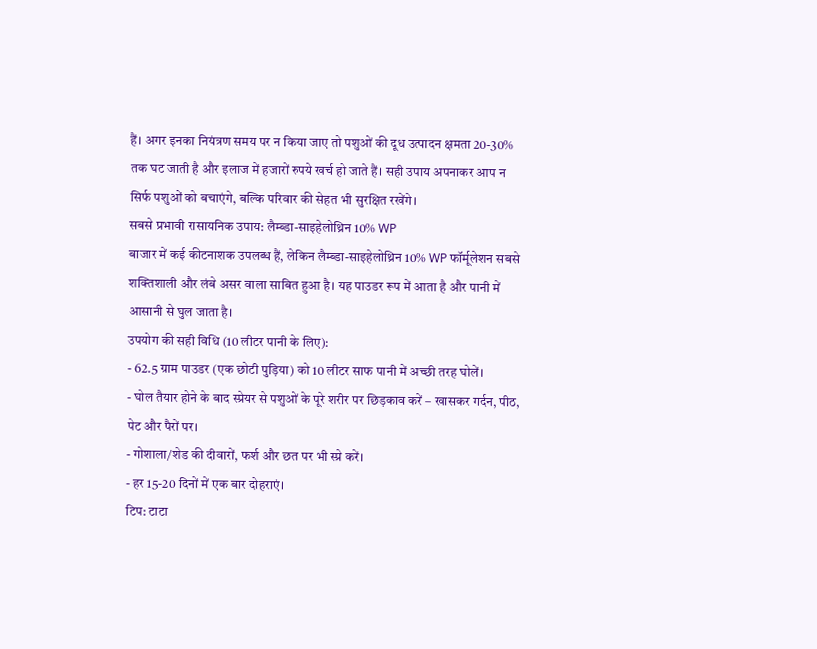हैं। अगर इनका नियंत्रण समय पर न किया जाए तो पशुओं की दूध उत्पादन क्षमता 20-30% तक घट जाती है और इलाज में हजारों रुपये खर्च हो जाते हैं। सही उपाय अपनाकर आप न सिर्फ पशुओं को बचाएंगे, बल्कि परिवार की सेहत भी सुरक्षित रखेंगे।
सबसे प्रभावी रासायनिक उपाय: लैम्ब्डा-साइहेलोथ्रिन 10% WP
बाजार में कई कीटनाशक उपलब्ध हैं, लेकिन लैम्ब्डा-साइहेलोथ्रिन 10% WP फॉर्मूलेशन सबसे शक्तिशाली और लंबे असर वाला साबित हुआ है। यह पाउडर रूप में आता है और पानी में आसानी से घुल जाता है।
उपयोग की सही विधि (10 लीटर पानी के लिए):
- 62.5 ग्राम पाउडर (एक छोटी पुड़िया) को 10 लीटर साफ पानी में अच्छी तरह घोलें।
- घोल तैयार होने के बाद स्प्रेयर से पशुओं के पूरे शरीर पर छिड़काव करें – खासकर गर्दन, पीठ, पेट और पैरों पर।
- गोशाला/शेड की दीवारों, फर्श और छत पर भी स्प्रे करें।
- हर 15-20 दिनों में एक बार दोहराएं।
टिप: टाटा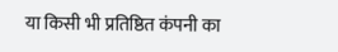या किसी भी प्रतिष्ठित कंपनी का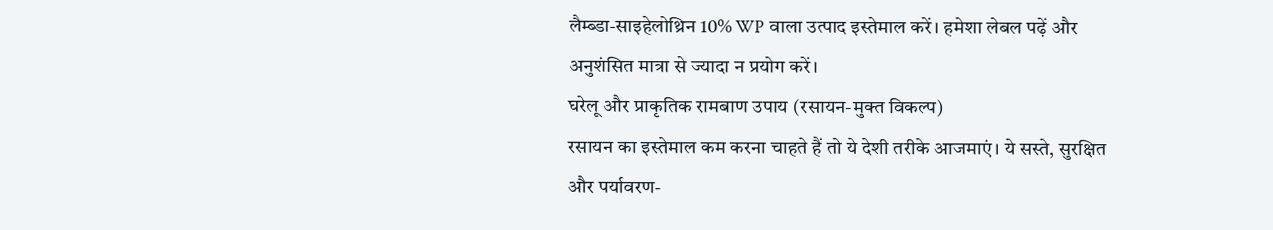लैम्ब्डा-साइहेलोथ्रिन 10% WP वाला उत्पाद इस्तेमाल करें। हमेशा लेबल पढ़ें और अनुशंसित मात्रा से ज्यादा न प्रयोग करें।
घरेलू और प्राकृतिक रामबाण उपाय (रसायन-मुक्त विकल्प)
रसायन का इस्तेमाल कम करना चाहते हैं तो ये देशी तरीके आजमाएं। ये सस्ते, सुरक्षित और पर्यावरण-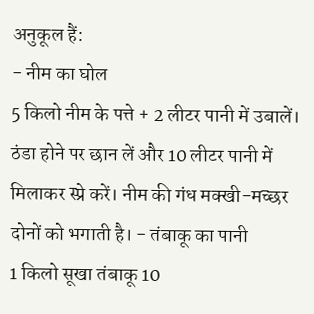अनुकूल हैं:
- नीम का घोल
5 किलो नीम के पत्ते + 2 लीटर पानी में उबालें। ठंडा होने पर छान लें और 10 लीटर पानी में मिलाकर स्प्रे करें। नीम की गंध मक्खी-मच्छर दोनों को भगाती है। - तंबाकू का पानी
1 किलो सूखा तंबाकू 10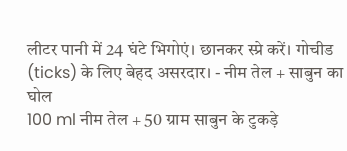लीटर पानी में 24 घंटे भिगोएं। छानकर स्प्रे करें। गोचीड (ticks) के लिए बेहद असरदार। - नीम तेल + साबुन का घोल
100 ml नीम तेल + 50 ग्राम साबुन के टुकड़े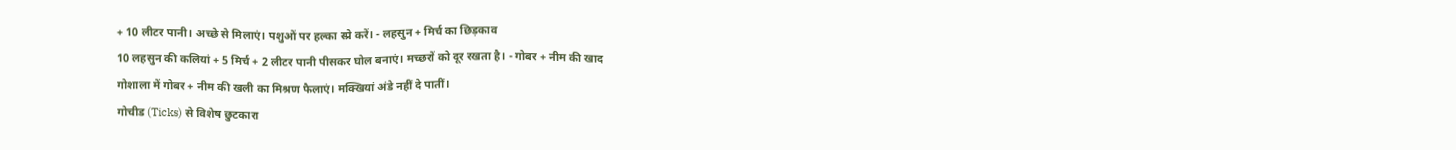+ 10 लीटर पानी। अच्छे से मिलाएं। पशुओं पर हल्का स्प्रे करें। - लहसुन + मिर्च का छिड़काव
10 लहसुन की कलियां + 5 मिर्च + 2 लीटर पानी पीसकर घोल बनाएं। मच्छरों को दूर रखता है। - गोबर + नीम की खाद
गोशाला में गोबर + नीम की खली का मिश्रण फैलाएं। मक्खियां अंडे नहीं दे पातीं।
गोचीड (Ticks) से विशेष छुटकारा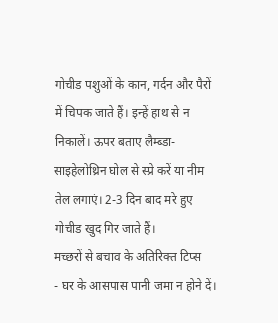गोचीड पशुओं के कान, गर्दन और पैरों में चिपक जाते हैं। इन्हें हाथ से न निकालें। ऊपर बताए लैम्ब्डा-साइहेलोथ्रिन घोल से स्प्रे करें या नीम तेल लगाएं। 2-3 दिन बाद मरे हुए गोचीड खुद गिर जाते हैं।
मच्छरों से बचाव के अतिरिक्त टिप्स
- घर के आसपास पानी जमा न होने दें।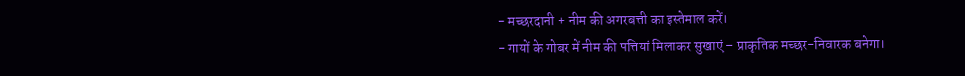- मच्छरदानी + नीम की अगरबत्ती का इस्तेमाल करें।
- गायों के गोबर में नीम की पत्तियां मिलाकर सुखाएं – प्राकृतिक मच्छर-निवारक बनेगा।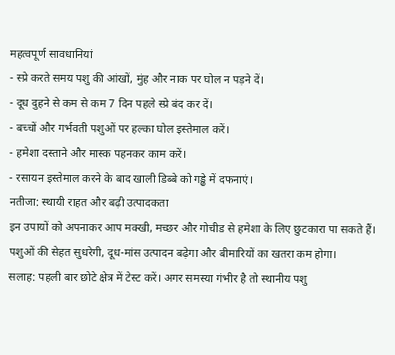महत्वपूर्ण सावधानियां
- स्प्रे करते समय पशु की आंखों, मुंह और नाक पर घोल न पड़ने दें।
- दूध दुहने से कम से कम 7 दिन पहले स्प्रे बंद कर दें।
- बच्चों और गर्भवती पशुओं पर हल्का घोल इस्तेमाल करें।
- हमेशा दस्ताने और मास्क पहनकर काम करें।
- रसायन इस्तेमाल करने के बाद खाली डिब्बे को गड्ढे में दफनाएं।
नतीजा: स्थायी राहत और बढ़ी उत्पादकता
इन उपायों को अपनाकर आप मक्खी, मच्छर और गोचीड से हमेशा के लिए छुटकारा पा सकते हैं। पशुओं की सेहत सुधरेगी, दूध-मांस उत्पादन बढ़ेगा और बीमारियों का खतरा कम होगा।
सलाह: पहली बार छोटे क्षेत्र में टेस्ट करें। अगर समस्या गंभीर है तो स्थानीय पशु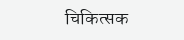चिकित्सक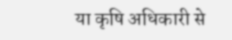या कृषि अधिकारी से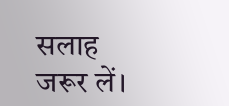सलाह जरूर लें।